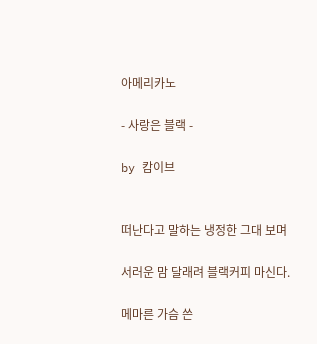아메리카노

- 사랑은 블랙 -

by 캄이브


떠난다고 말하는 냉정한 그대 보며

서러운 맘 달래려 블랙커피 마신다.

메마른 가슴 쓴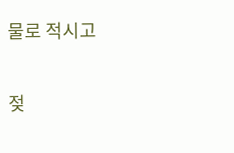물로 적시고

젖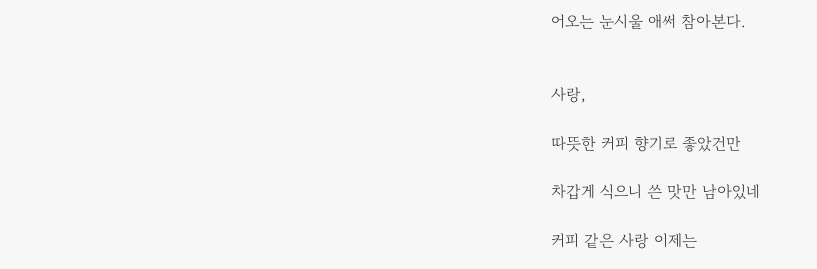어오는 눈시울 애써 참아본다.


사랑,

따뜻한 커피 향기로 좋았건만

차갑게 식으니 쓴 맛만 남아있네

커피 같은 사랑 이제는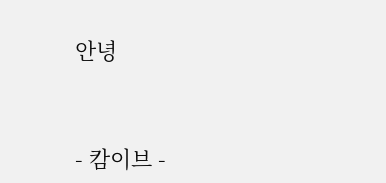안녕


- 캄이브 -